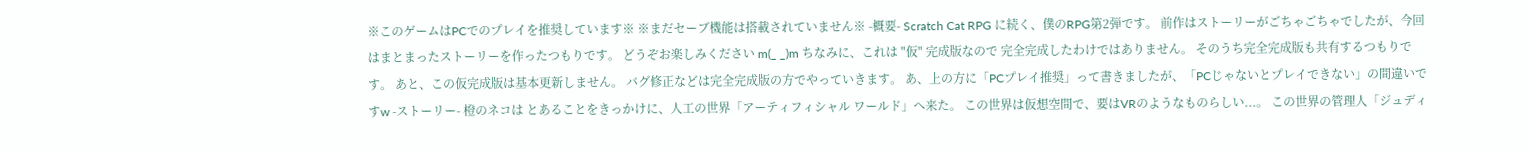※このゲームはPCでのプレイを推奨しています※ ※まだセーブ機能は搭載されていません※ -概要- Scratch Cat RPG に続く、僕のRPG第2弾です。 前作はストーリーがごちゃごちゃでしたが、今回はまとまったストーリーを作ったつもりです。 どうぞお楽しみください m(_ _)m ちなみに、これは "仮" 完成版なので 完全完成したわけではありません。 そのうち完全完成版も共有するつもりです。 あと、この仮完成版は基本更新しません。 バグ修正などは完全完成版の方でやっていきます。 あ、上の方に「PCプレイ推奨」って書きましたが、「PCじゃないとプレイできない」の間違いですw -ストーリー- 橙のネコは とあることをきっかけに、人工の世界「アーティフィシャル ワールド」へ来た。 この世界は仮想空間で、要はVRのようなものらしい...。 この世界の管理人「ジュディ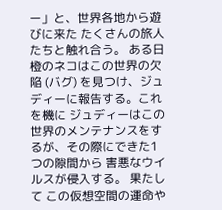ー」と、世界各地から遊びに来た たくさんの旅人たちと触れ合う。 ある日 橙のネコはこの世界の欠陥 (バグ) を見つけ、ジュディーに報告する。これを機に ジュディーはこの世界のメンテナンスをするが、その際にできた1つの隙間から 害悪なウイルスが侵入する。 果たして この仮想空間の運命や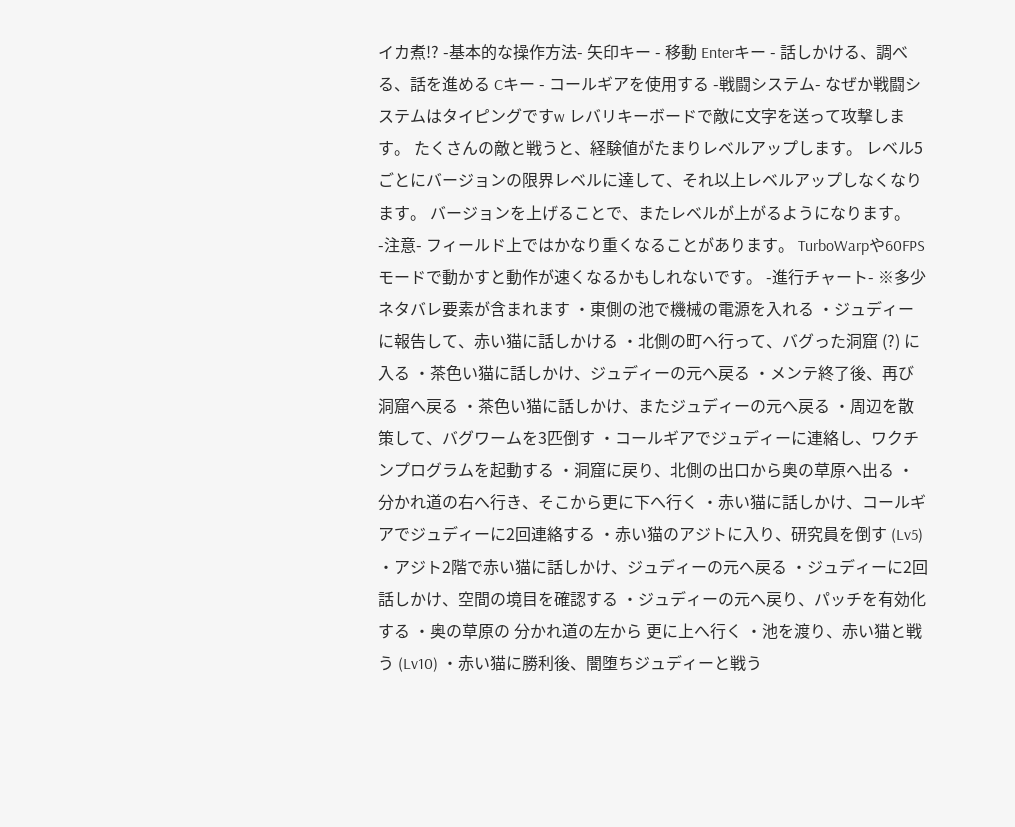イカ煮!? -基本的な操作方法- 矢印キー - 移動 Enterキー - 話しかける、調べる、話を進める Cキー - コールギアを使用する -戦闘システム- なぜか戦闘システムはタイピングですw レバリキーボードで敵に文字を送って攻撃します。 たくさんの敵と戦うと、経験値がたまりレベルアップします。 レベル5ごとにバージョンの限界レベルに達して、それ以上レベルアップしなくなります。 バージョンを上げることで、またレベルが上がるようになります。 -注意- フィールド上ではかなり重くなることがあります。 TurboWarpや60FPSモードで動かすと動作が速くなるかもしれないです。 -進行チャート- ※多少ネタバレ要素が含まれます ・東側の池で機械の電源を入れる ・ジュディーに報告して、赤い猫に話しかける ・北側の町へ行って、バグった洞窟 (?) に入る ・茶色い猫に話しかけ、ジュディーの元へ戻る ・メンテ終了後、再び洞窟へ戻る ・茶色い猫に話しかけ、またジュディーの元へ戻る ・周辺を散策して、バグワームを3匹倒す ・コールギアでジュディーに連絡し、ワクチンプログラムを起動する ・洞窟に戻り、北側の出口から奥の草原へ出る ・分かれ道の右へ行き、そこから更に下へ行く ・赤い猫に話しかけ、コールギアでジュディーに2回連絡する ・赤い猫のアジトに入り、研究員を倒す (Lv5) ・アジト2階で赤い猫に話しかけ、ジュディーの元へ戻る ・ジュディーに2回話しかけ、空間の境目を確認する ・ジュディーの元へ戻り、パッチを有効化する ・奥の草原の 分かれ道の左から 更に上へ行く ・池を渡り、赤い猫と戦う (Lv10) ・赤い猫に勝利後、闇堕ちジュディーと戦う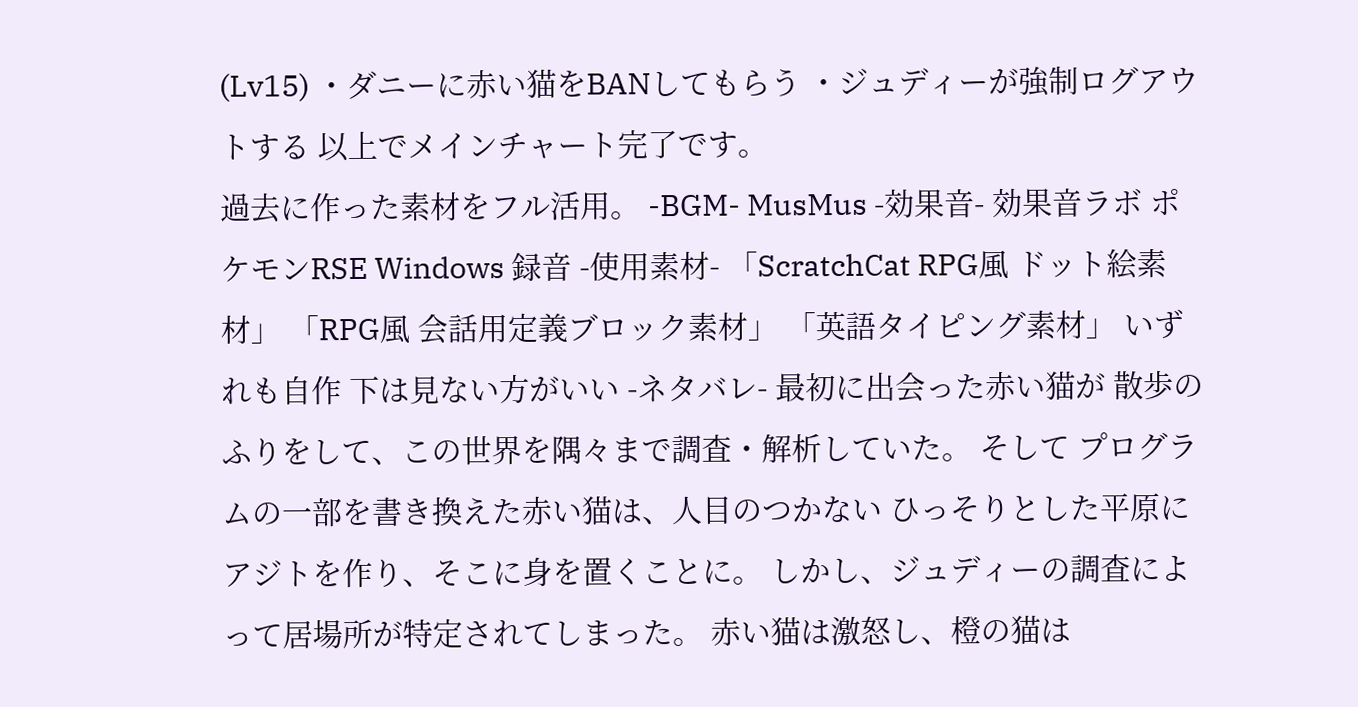(Lv15) ・ダニーに赤い猫をBANしてもらう ・ジュディーが強制ログアウトする 以上でメインチャート完了です。
過去に作った素材をフル活用。 -BGM- MusMus -効果音- 効果音ラボ ポケモンRSE Windows 録音 -使用素材- 「ScratchCat RPG風 ドット絵素材」 「RPG風 会話用定義ブロック素材」 「英語タイピング素材」 いずれも自作 下は見ない方がいい -ネタバレ- 最初に出会った赤い猫が 散歩のふりをして、この世界を隅々まで調査・解析していた。 そして プログラムの一部を書き換えた赤い猫は、人目のつかない ひっそりとした平原に アジトを作り、そこに身を置くことに。 しかし、ジュディーの調査によって居場所が特定されてしまった。 赤い猫は激怒し、橙の猫は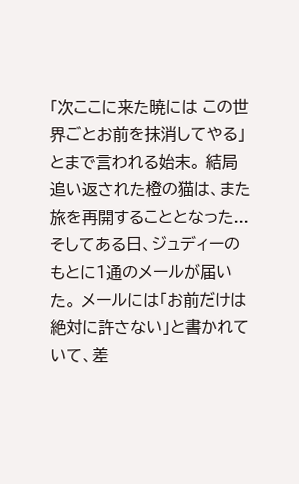「次ここに来た暁には この世界ごとお前を抹消してやる」とまで言われる始末。 結局追い返された橙の猫は、また旅を再開することとなった... そしてある日、ジュディーのもとに1通のメールが届いた。 メールには「お前だけは絶対に許さない」と書かれていて、差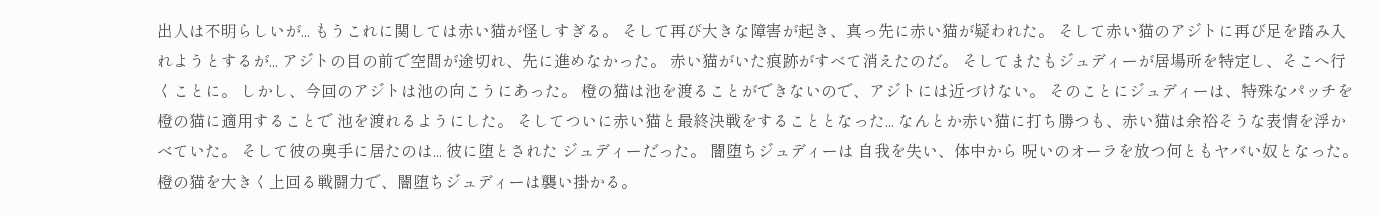出人は不明らしいが... もうこれに関しては赤い猫が怪しすぎる。 そして再び大きな障害が起き、真っ先に赤い猫が疑われた。 そして赤い猫のアジトに再び足を踏み入れようとするが... アジトの目の前で空間が途切れ、先に進めなかった。 赤い猫がいた痕跡がすべて消えたのだ。 そしてまたもジュディーが居場所を特定し、そこへ行くことに。 しかし、今回のアジトは池の向こうにあった。 橙の猫は池を渡ることができないので、アジトには近づけない。 そのことにジュディーは、特殊なパッチを橙の猫に適用することで 池を渡れるようにした。 そしてついに赤い猫と最終決戦をすることとなった... なんとか赤い猫に打ち勝つも、赤い猫は余裕そうな表情を浮かべていた。 そして彼の奥手に居たのは... 彼に堕とされた ジュディーだった。 闇堕ちジュディーは 自我を失い、体中から 呪いのオーラを放つ何ともヤバい奴となった。 橙の猫を大きく上回る戦闘力で、闇堕ちジュディーは襲い掛かる。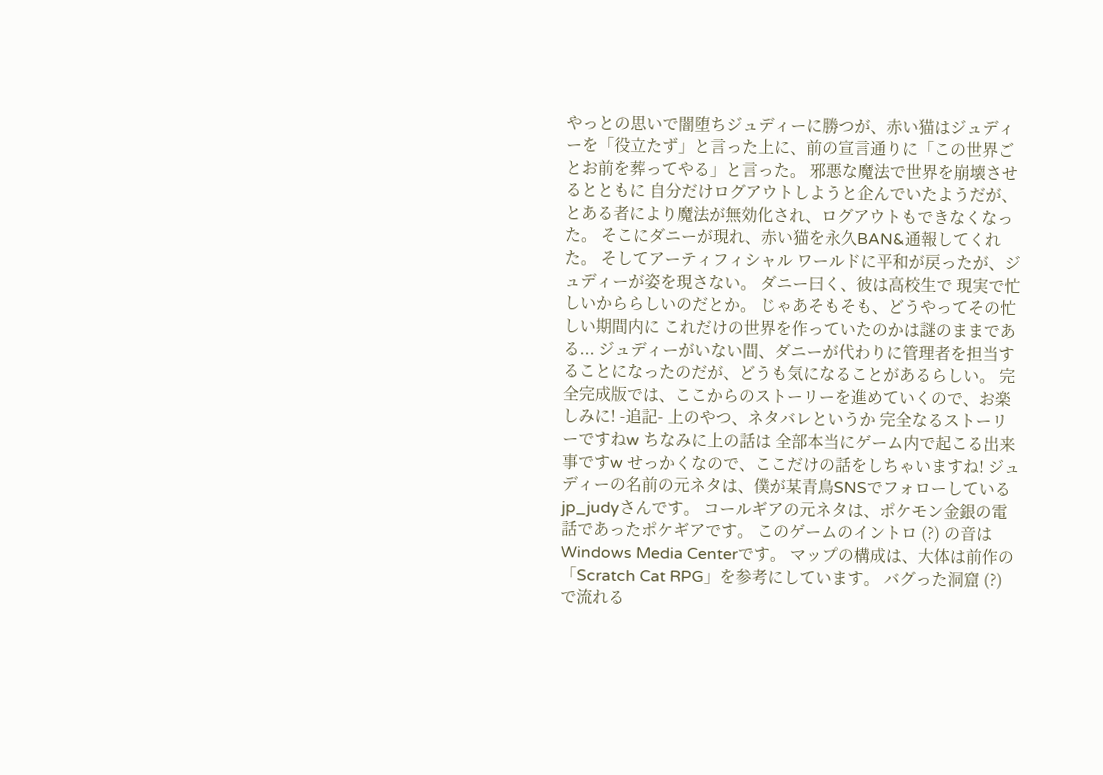やっとの思いで闇堕ちジュディーに勝つが、赤い猫はジュディーを「役立たず」と言った上に、前の宣言通りに「この世界ごとお前を葬ってやる」と言った。 邪悪な魔法で世界を崩壊させるとともに 自分だけログアウトしようと企んでいたようだが、とある者により魔法が無効化され、ログアウトもできなくなった。 そこにダニーが現れ、赤い猫を永久BAN&通報してくれた。 そしてアーティフィシャル ワールドに平和が戻ったが、ジュディーが姿を現さない。 ダニー曰く、彼は高校生で 現実で忙しいかららしいのだとか。 じゃあそもそも、どうやってその忙しい期間内に これだけの世界を作っていたのかは謎のままである... ジュディーがいない間、ダニーが代わりに管理者を担当することになったのだが、どうも気になることがあるらしい。 完全完成版では、ここからのストーリーを進めていくので、お楽しみに! -追記- 上のやつ、ネタバレというか 完全なるストーリーですねw ちなみに上の話は 全部本当にゲーム内で起こる出来事ですw せっかくなので、ここだけの話をしちゃいますね! ジュディーの名前の元ネタは、僕が某青鳥SNSでフォローしているjp_judyさんです。 コールギアの元ネタは、ポケモン金銀の電話であったポケギアです。 このゲームのイントロ (?) の音はWindows Media Centerです。 マップの構成は、大体は前作の「Scratch Cat RPG」を参考にしています。 バグった洞窟 (?) で流れる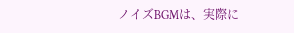ノイズBGMは、実際に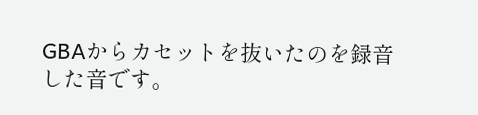GBAからカセットを抜いたのを録音した音です。